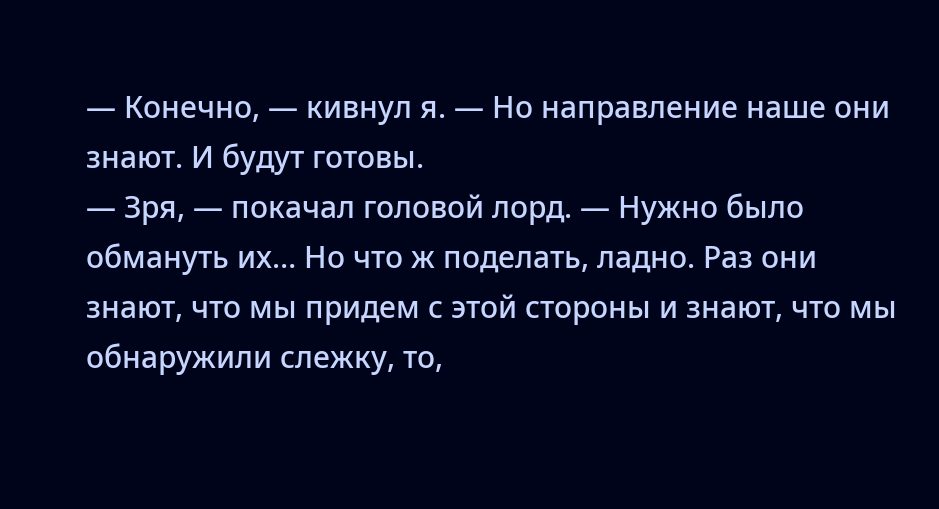— Конечно, — кивнул я. — Но направление наше они знают. И будут готовы.
— Зря, — покачал головой лорд. — Нужно было обмануть их… Но что ж поделать, ладно. Раз они знают, что мы придем с этой стороны и знают, что мы обнаружили слежку, то,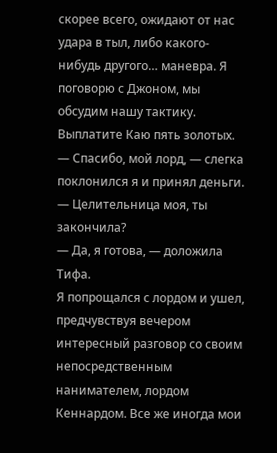скорее всего, ожидают от нас удара в тыл, либо какого-нибудь другого… маневра. Я поговорю с Джоном, мы обсудим нашу тактику. Выплатите Каю пять золотых.
— Спасибо, мой лорд, — слегка поклонился я и принял деньги. — Целительница моя, ты закончила?
— Да, я готова, — доложила Тифа.
Я попрощался с лордом и ушел, предчувствуя вечером интересный разговор со своим непосредственным нанимателем, лордом Кеннардом. Все же иногда мои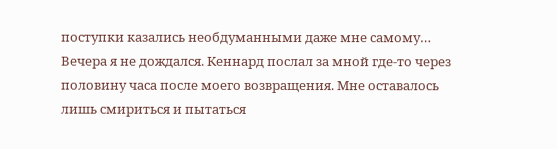поступки казались необдуманными даже мне самому…
Вечера я не дождался. Кеннард послал за мной где-то через половину часа после моего возвращения. Мне оставалось лишь смириться и пытаться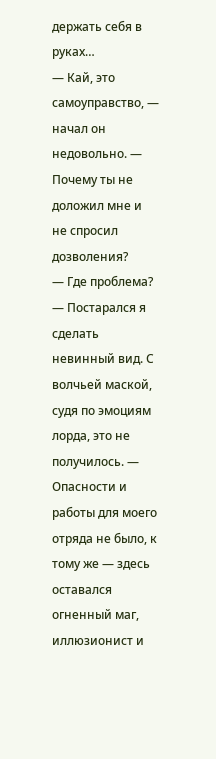держать себя в руках…
— Кай, это самоуправство, — начал он недовольно. — Почему ты не доложил мне и не спросил дозволения?
— Где проблема? — Постарался я сделать невинный вид. С волчьей маской, судя по эмоциям лорда, это не получилось. — Опасности и работы для моего отряда не было, к тому же — здесь оставался огненный маг, иллюзионист и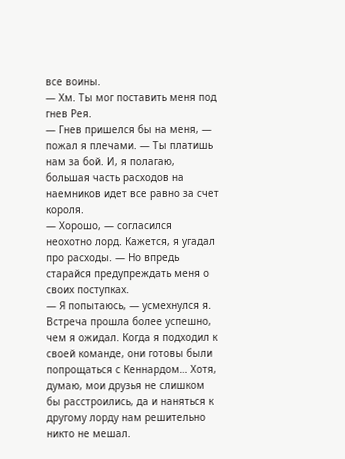все воины.
— Хм. Ты мог поставить меня под гнев Рея.
— Гнев пришелся бы на меня, — пожал я плечами. — Ты платишь нам за бой. И, я полагаю, большая часть расходов на наемников идет все равно за счет короля.
— Хорошо, — согласился неохотно лорд. Кажется, я угадал про расходы. — Но впредь старайся предупреждать меня о своих поступках.
— Я попытаюсь, — усмехнулся я.
Встреча прошла более успешно, чем я ожидал. Когда я подходил к своей команде, они готовы были попрощаться с Кеннардом… Хотя, думаю, мои друзья не слишком бы расстроились, да и наняться к другому лорду нам решительно никто не мешал.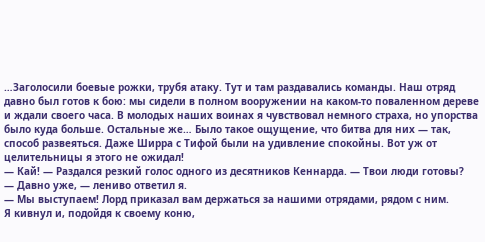…Заголосили боевые рожки, трубя атаку. Тут и там раздавались команды. Наш отряд давно был готов к бою: мы сидели в полном вооружении на каком-то поваленном дереве и ждали своего часа. В молодых наших воинах я чувствовал немного страха, но упорства было куда больше. Остальные же… Было такое ощущение, что битва для них — так, способ развеяться. Даже Ширра с Тифой были на удивление спокойны. Вот уж от целительницы я этого не ожидал!
— Кай! — Раздался резкий голос одного из десятников Кеннарда. — Твои люди готовы?
— Давно уже, — лениво ответил я.
— Мы выступаем! Лорд приказал вам держаться за нашими отрядами, рядом с ним.
Я кивнул и, подойдя к своему коню,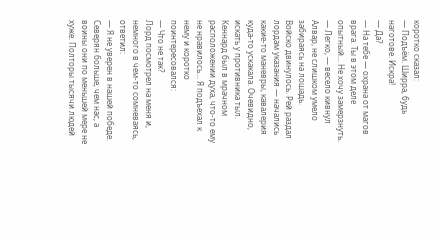коротко сказал:
— Подъём. Ширра, будь наготове. Искра!
— Да?
— На тебе — охрана от магов врага. Ты в этом деле опытный… Не хочу замерзнуть.
— Легко, — весело кивнул Алвар, не слишком умело забираясь на лошадь.
Войско двинулось. Рей раздал лордам указания — начались какие-то маневры, кавалерия куда-то ускакала. Очевидно, искать у противника тыл. Кеннард был в мрачном расположении духа, что-то ему не нравилось… Я подъехал к нему и коротко поинтересовался:
— Что не так?
Лорд посмотрел на меня и, немного в чем-то сомневаясь, ответил:
— Я не уверен в нашей победе. Северян больше, чем нас, а воины они по меньшей мере не хуже. Полторы тысячи людей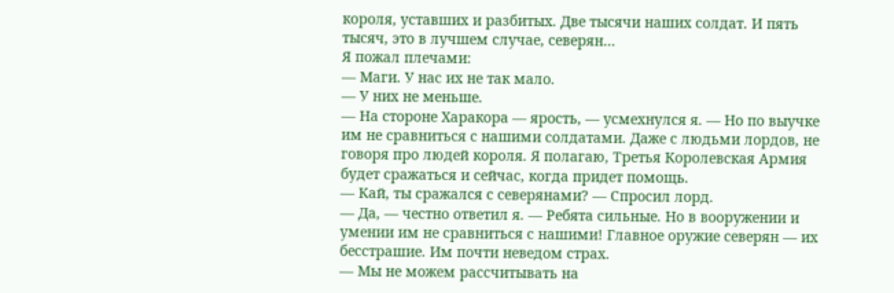короля, уставших и разбитых. Две тысячи наших солдат. И пять тысяч, это в лучшем случае, северян…
Я пожал плечами:
— Маги. У нас их не так мало.
— У них не меньше.
— На стороне Харакора — ярость, — усмехнулся я. — Но по выучке им не сравниться с нашими солдатами. Даже с людьми лордов, не говоря про людей короля. Я полагаю, Третья Королевская Армия будет сражаться и сейчас, когда придет помощь.
— Кай, ты сражался с северянами? — Спросил лорд.
— Да, — честно ответил я. — Ребята сильные. Но в вооружении и умении им не сравниться с нашими! Главное оружие северян — их бесстрашие. Им почти неведом страх.
— Мы не можем рассчитывать на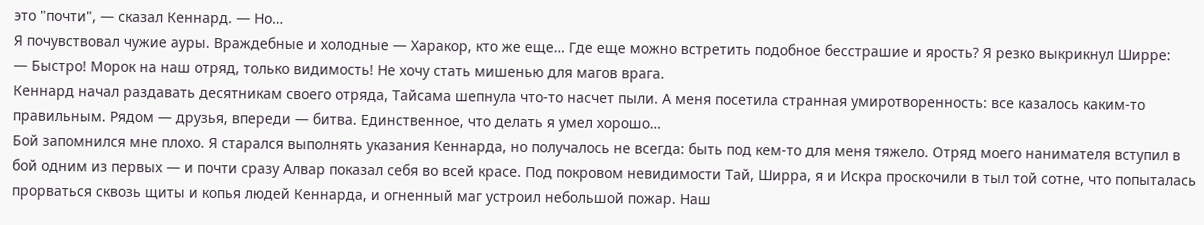это "почти", — сказал Кеннард. — Но…
Я почувствовал чужие ауры. Враждебные и холодные — Харакор, кто же еще… Где еще можно встретить подобное бесстрашие и ярость? Я резко выкрикнул Ширре:
— Быстро! Морок на наш отряд, только видимость! Не хочу стать мишенью для магов врага.
Кеннард начал раздавать десятникам своего отряда, Тайсама шепнула что-то насчет пыли. А меня посетила странная умиротворенность: все казалось каким-то правильным. Рядом — друзья, впереди — битва. Единственное, что делать я умел хорошо…
Бой запомнился мне плохо. Я старался выполнять указания Кеннарда, но получалось не всегда: быть под кем-то для меня тяжело. Отряд моего нанимателя вступил в бой одним из первых — и почти сразу Алвар показал себя во всей красе. Под покровом невидимости Тай, Ширра, я и Искра проскочили в тыл той сотне, что попыталась прорваться сквозь щиты и копья людей Кеннарда, и огненный маг устроил небольшой пожар. Наш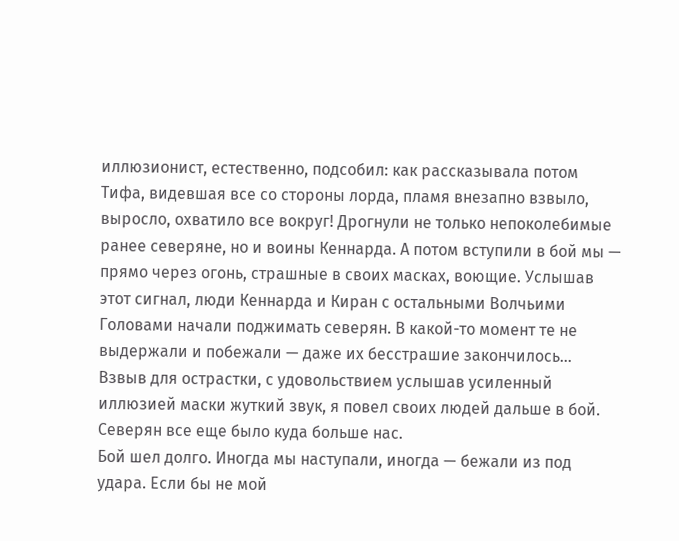иллюзионист, естественно, подсобил: как рассказывала потом Тифа, видевшая все со стороны лорда, пламя внезапно взвыло, выросло, охватило все вокруг! Дрогнули не только непоколебимые ранее северяне, но и воины Кеннарда. А потом вступили в бой мы — прямо через огонь, страшные в своих масках, воющие. Услышав этот сигнал, люди Кеннарда и Киран с остальными Волчьими Головами начали поджимать северян. В какой-то момент те не выдержали и побежали — даже их бесстрашие закончилось… Взвыв для острастки, с удовольствием услышав усиленный иллюзией маски жуткий звук, я повел своих людей дальше в бой. Северян все еще было куда больше нас.
Бой шел долго. Иногда мы наступали, иногда — бежали из под удара. Если бы не мой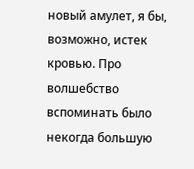новый амулет, я бы, возможно, истек кровью. Про волшебство вспоминать было некогда большую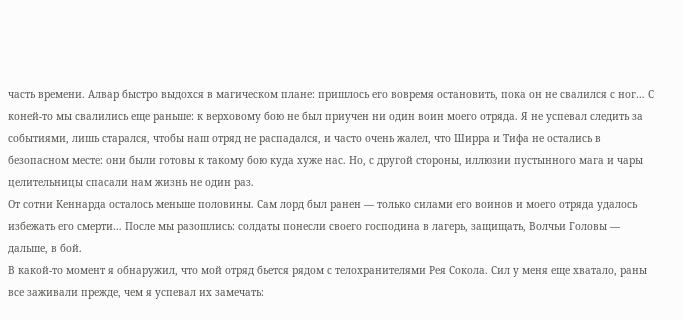часть времени. Алвар быстро выдохся в магическом плане: пришлось его вовремя остановить, пока он не свалился с ног… С коней-то мы свалились еще раньше: к верховому бою не был приучен ни один воин моего отряда. Я не успевал следить за событиями, лишь старался, чтобы наш отряд не распадался, и часто очень жалел, что Ширра и Тифа не остались в безопасном месте: они были готовы к такому бою куда хуже нас. Но, с другой стороны, иллюзии пустынного мага и чары целительницы спасали нам жизнь не один раз.
От сотни Кеннарда осталось меньше половины. Сам лорд был ранен — только силами его воинов и моего отряда удалось избежать его смерти… После мы разошлись: солдаты понесли своего господина в лагерь, защищать, Волчьи Головы — дальше, в бой.
В какой-то момент я обнаружил, что мой отряд бьется рядом с телохранителями Рея Сокола. Сил у меня еще хватало, раны все заживали прежде, чем я успевал их замечать: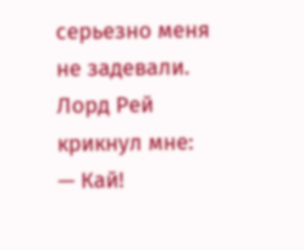серьезно меня не задевали. Лорд Рей крикнул мне:
— Кай!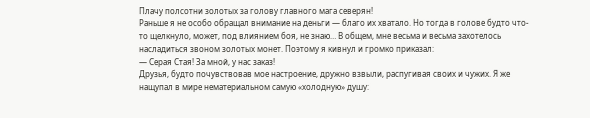Плачу полсотни золотых за голову главного мага северян!
Раньше я не особо обращал внимание на деньги — благо их хватало. Но тогда в голове будто что-то щелкнуло, может, под влиянием боя, не знаю… В общем, мне весьма и весьма захотелось насладиться звоном золотых монет. Поэтому я кивнул и громко приказал:
— Серая Стая! За мной, у нас заказ!
Друзья, будто почувствовав мое настроение, дружно взвыли, распугивая своих и чужих. Я же нащупал в мире нематериальном самую «холодную» душу: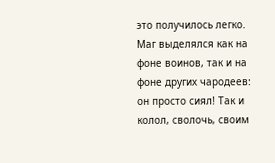это получилось легко. Маг выделялся как на фоне воинов, так и на фоне других чародеев: он просто сиял! Так и колол, сволочь, своим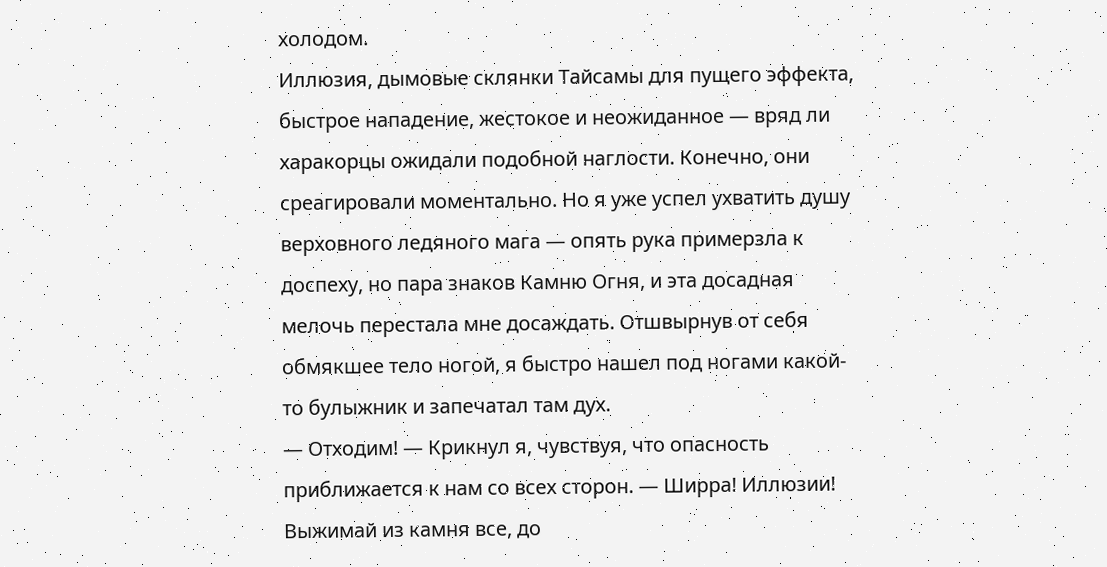холодом.
Иллюзия, дымовые склянки Тайсамы для пущего эффекта, быстрое нападение, жестокое и неожиданное — вряд ли харакорцы ожидали подобной наглости. Конечно, они среагировали моментально. Но я уже успел ухватить душу верховного ледяного мага — опять рука примерзла к доспеху, но пара знаков Камню Огня, и эта досадная мелочь перестала мне досаждать. Отшвырнув от себя обмякшее тело ногой, я быстро нашел под ногами какой-то булыжник и запечатал там дух.
— Отходим! — Крикнул я, чувствуя, что опасность приближается к нам со всех сторон. — Ширра! Иллюзии! Выжимай из камня все, до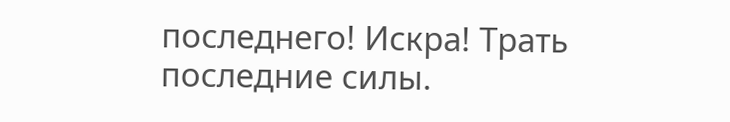последнего! Искра! Трать последние силы.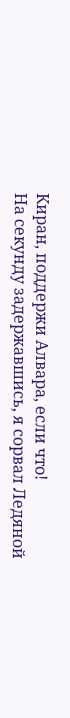Киран, поддержи Алвара, если что!
На секунду задержавшись, я сорвал Ледяной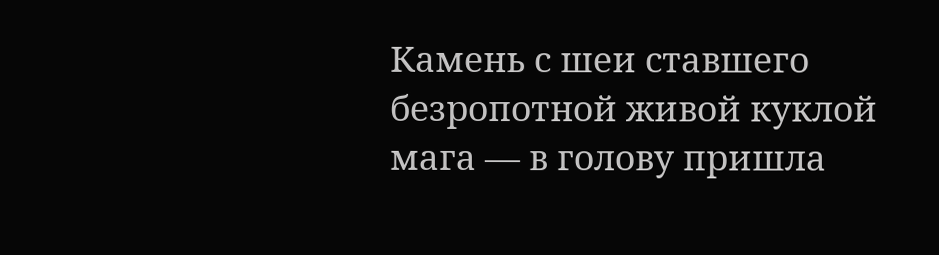Камень с шеи ставшего безропотной живой куклой мага — в голову пришла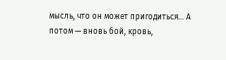мысль, что он может пригодиться… А потом — вновь бой, кровь,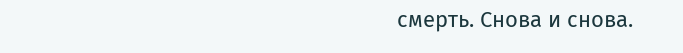смерть. Снова и снова.